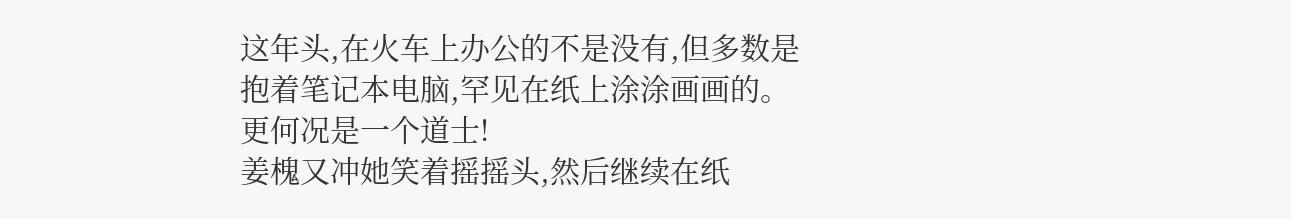这年头,在火车上办公的不是没有,但多数是抱着笔记本电脑,罕见在纸上涂涂画画的。
更何况是一个道士!
姜槐又冲她笑着摇摇头,然后继续在纸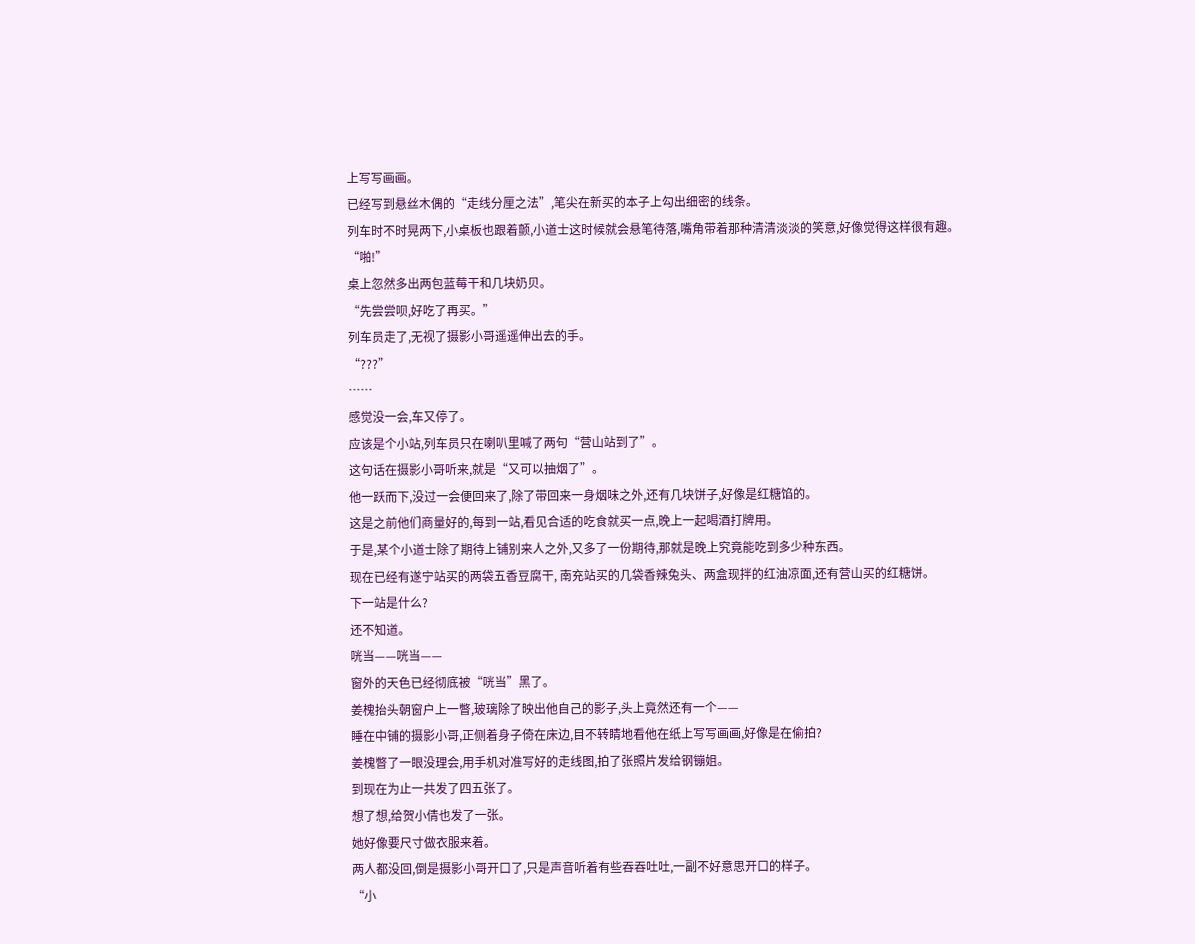上写写画画。
已经写到悬丝木偶的“走线分厘之法”,笔尖在新买的本子上勾出细密的线条。
列车时不时晃两下,小桌板也跟着颤,小道士这时候就会悬笔待落,嘴角带着那种清清淡淡的笑意,好像觉得这样很有趣。
“啪!”
桌上忽然多出两包蓝莓干和几块奶贝。
“先尝尝呗,好吃了再买。”
列车员走了,无视了摄影小哥遥遥伸出去的手。
“???”
……
感觉没一会,车又停了。
应该是个小站,列车员只在喇叭里喊了两句“营山站到了”。
这句话在摄影小哥听来,就是“又可以抽烟了”。
他一跃而下,没过一会便回来了,除了带回来一身烟味之外,还有几块饼子,好像是红糖馅的。
这是之前他们商量好的,每到一站,看见合适的吃食就买一点,晚上一起喝酒打牌用。
于是,某个小道士除了期待上铺别来人之外,又多了一份期待,那就是晚上究竟能吃到多少种东西。
现在已经有遂宁站买的两袋五香豆腐干, 南充站买的几袋香辣兔头、两盒现拌的红油凉面,还有营山买的红糖饼。
下一站是什么?
还不知道。
咣当——咣当——
窗外的天色已经彻底被“咣当”黑了。
姜槐抬头朝窗户上一瞥,玻璃除了映出他自己的影子,头上竟然还有一个——
睡在中铺的摄影小哥,正侧着身子倚在床边,目不转睛地看他在纸上写写画画,好像是在偷拍?
姜槐瞥了一眼没理会,用手机对准写好的走线图,拍了张照片发给钢镚姐。
到现在为止一共发了四五张了。
想了想,给贺小倩也发了一张。
她好像要尺寸做衣服来着。
两人都没回,倒是摄影小哥开口了,只是声音听着有些吞吞吐吐,一副不好意思开口的样子。
“小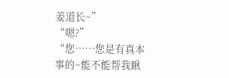姜道长~”
“嗯?”
“您……您是有真本事的~能不能帮我瞅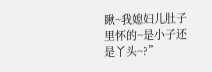瞅~我媳妇儿肚子里怀的~是小子还是丫头~?”